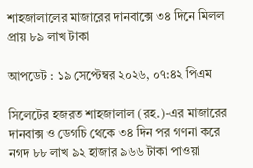শাহজালালের মাজারের দানবাক্সে ৩৪ দিনে মিলল প্রায় ৮৯ লাখ টাকা

আপডেট : ১৯ সেপ্টেম্বর ২০২৬, ০৭:৪২ পিএম

সিলেটের হজরত শাহজালাল (রহ.)-এর মাজারের দানবাক্স ও ডেগচি থেকে ৩৪ দিন পর গণনা করে নগদ ৮৮ লাখ ৯২ হাজার ৯৬৬ টাকা পাওয়া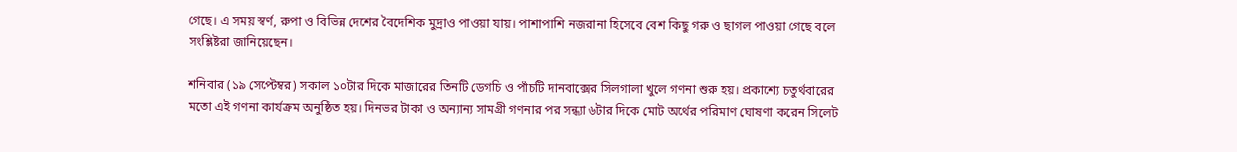গেছে। এ সময় স্বর্ণ, রুপা ও বিভিন্ন দেশের বৈদেশিক মুদ্রাও পাওয়া যায়। পাশাপাশি নজরানা হিসেবে বেশ কিছু গরু ও ছাগল পাওয়া গেছে বলে সংশ্লিষ্টরা জানিয়েছেন।

শনিবার (১৯ সেপ্টেম্বর) সকাল ১০টার দিকে মাজারের তিনটি ডেগচি ও পাঁচটি দানবাক্সের সিলগালা খুলে গণনা শুরু হয়। প্রকাশ্যে চতুর্থবারের মতো এই গণনা কার্যক্রম অনুষ্ঠিত হয়। দিনভর টাকা ও অন্যান্য সামগ্রী গণনার পর সন্ধ্যা ৬টার দিকে মোট অর্থের পরিমাণ ঘোষণা করেন সিলেট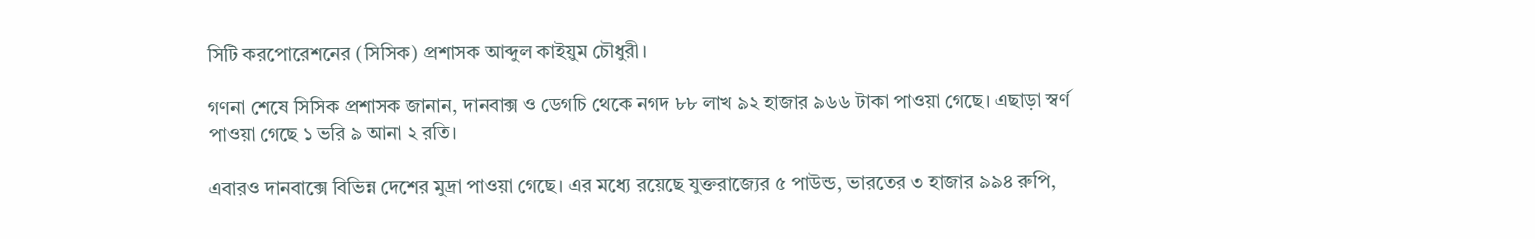সিটি করপোরেশনের (সিসিক) প্রশাসক আব্দুল কাইয়ুম চৌধুরী।

গণনা শেষে সিসিক প্রশাসক জানান, দানবাক্স ও ডেগচি থেকে নগদ ৮৮ লাখ ৯২ হাজার ৯৬৬ টাকা পাওয়া গেছে। এছাড়া স্বর্ণ পাওয়া গেছে ১ ভরি ৯ আনা ২ রতি।

এবারও দানবাক্সে বিভিন্ন দেশের মুদ্রা পাওয়া গেছে। এর মধ্যে রয়েছে যুক্তরাজ্যের ৫ পাউন্ড, ভারতের ৩ হাজার ৯৯৪ রুপি,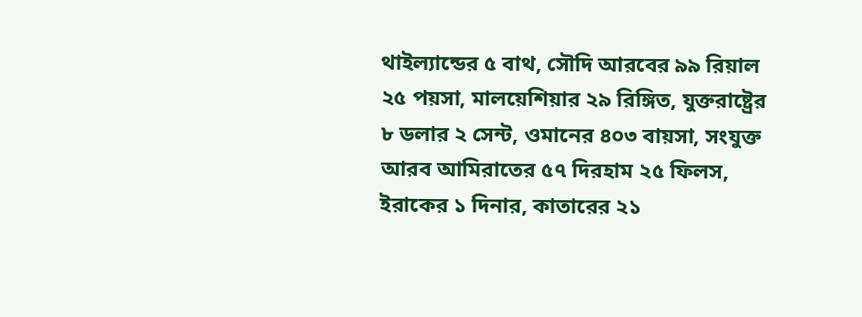থাইল্যান্ডের ৫ বাথ, সৌদি আরবের ৯৯ রিয়াল ২৫ পয়সা, মালয়েশিয়ার ২৯ রিঙ্গিত, যুক্তরাষ্ট্রের ৮ ডলার ২ সেন্ট, ওমানের ৪০৩ বায়সা, সংযুক্ত আরব আমিরাতের ৫৭ দিরহাম ২৫ ফিলস, ইরাকের ১ দিনার, কাতারের ২১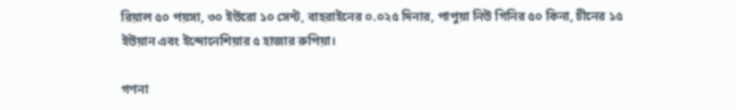রিয়াল ৫০ পয়সা, ৩০ ইউরো ১০ সেন্ট, বাহরাইনের ০.০২৫ দিনার, পাপুয়া নিউ গিনির ৫০ কিনা, চীনের ১৫ ইউয়ান এবং ইন্দোনেশিয়ার ৫ হাজার রুপিয়া।

গণনা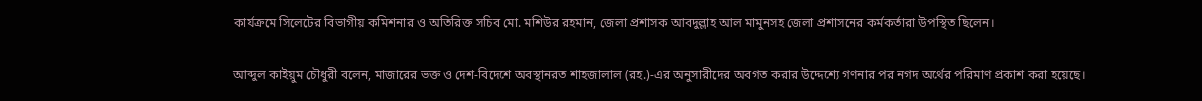কার্যক্রমে সিলেটের বিভাগীয় কমিশনার ও অতিরিক্ত সচিব মো. মশিউর রহমান, জেলা প্রশাসক আবদুল্লাহ আল মামুনসহ জেলা প্রশাসনের কর্মকর্তারা উপস্থিত ছিলেন।

আব্দুল কাইয়ুম চৌধুরী বলেন, মাজারের ভক্ত ও দেশ-বিদেশে অবস্থানরত শাহজালাল (রহ.)-এর অনুসারীদের অবগত করার উদ্দেশ্যে গণনার পর নগদ অর্থের পরিমাণ প্রকাশ করা হয়েছে।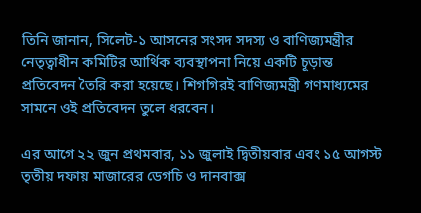তিনি জানান, সিলেট-১ আসনের সংসদ সদস্য ও বাণিজ্যমন্ত্রীর নেতৃত্বাধীন কমিটির আর্থিক ব্যবস্থাপনা নিয়ে একটি চূড়ান্ত প্রতিবেদন তৈরি করা হয়েছে। শিগগিরই বাণিজ্যমন্ত্রী গণমাধ্যমের সামনে ওই প্রতিবেদন তুলে ধরবেন।

এর আগে ২২ জুন প্রথমবার, ১১ জুলাই দ্বিতীয়বার এবং ১৫ আগস্ট তৃতীয় দফায় মাজারের ডেগচি ও দানবাক্স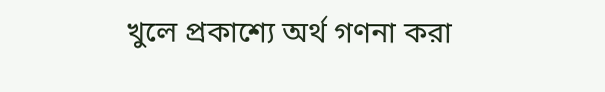খুলে প্রকাশ্যে অর্থ গণনা করা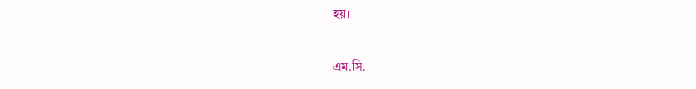হয়।

এম.সি.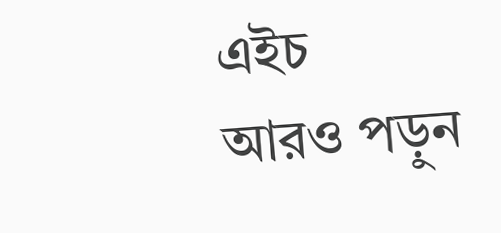এইচ
আরও পড়ুন